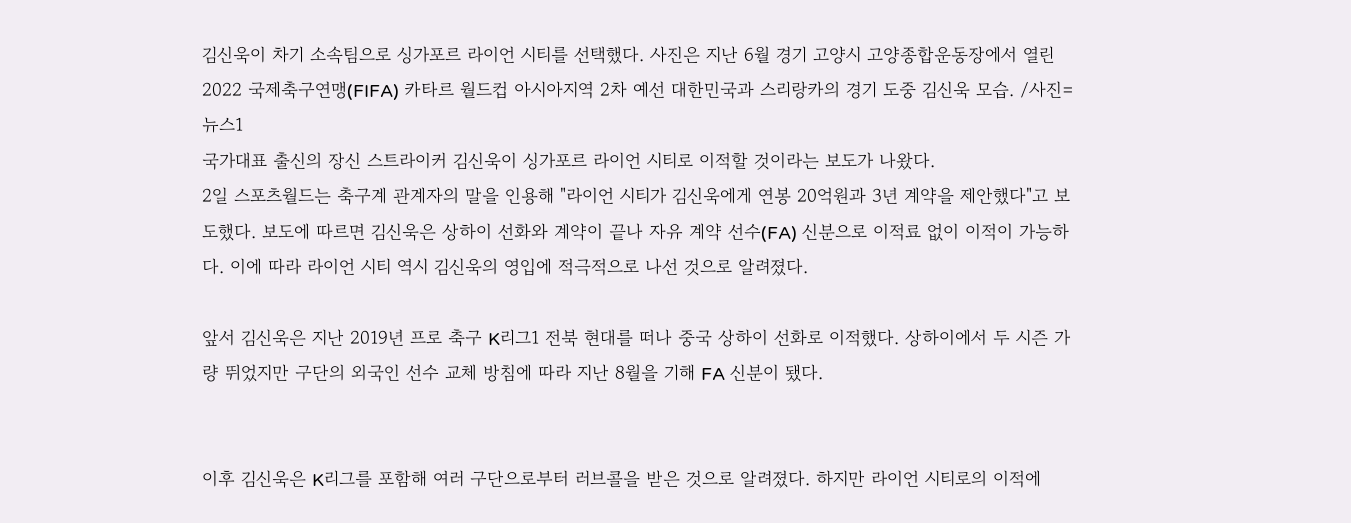김신욱이 차기 소속팀으로 싱가포르 라이언 시티를 선택했다. 사진은 지난 6월 경기 고양시 고양종합운동장에서 열린 2022 국제축구연맹(FIFA) 카타르 월드컵 아시아지역 2차 예선 대한민국과 스리랑카의 경기 도중 김신욱 모습. /사진=뉴스1
국가대표 출신의 장신 스트라이커 김신욱이 싱가포르 라이언 시티로 이적할 것이라는 보도가 나왔다.
2일 스포츠월드는 축구계 관계자의 말을 인용해 "라이언 시티가 김신욱에게 연봉 20억원과 3년 계약을 제안했다"고 보도했다. 보도에 따르면 김신욱은 상하이 선화와 계약이 끝나 자유 계약 선수(FA) 신분으로 이적료 없이 이적이 가능하다. 이에 따라 라이언 시티 역시 김신욱의 영입에 적극적으로 나선 것으로 알려졌다.

앞서 김신욱은 지난 2019년 프로 축구 K리그1 전북 현대를 떠나 중국 상하이 선화로 이적했다. 상하이에서 두 시즌 가량 뛰었지만 구단의 외국인 선수 교체 방침에 따라 지난 8월을 기해 FA 신분이 됐다.


이후 김신욱은 K리그를 포함해 여러 구단으로부터 러브콜을 받은 것으로 알려졌다. 하지만 라이언 시티로의 이적에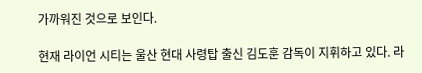가까워진 것으로 보인다.

현재 라이언 시티는 울산 현대 사령탑 출신 김도훈 감독이 지휘하고 있다. 라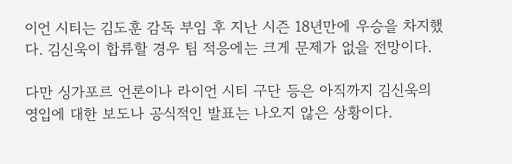이언 시티는 김도훈 감독 부임 후 지난 시즌 18년만에 우승을 차지했다. 김신욱이 합류할 경우 팀 적응에는 크게 문제가 없을 전망이다.

다만 싱가포르 언론이나 라이언 시티 구단 등은 아직까지 김신욱의 영입에 대한 보도나 공식적인 발표는 나오지 않은 상황이다.